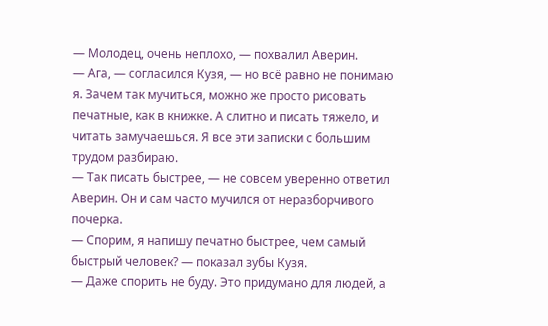— Молодец, очень неплохо, — похвалил Аверин.
— Ага, — согласился Кузя, — но всё равно не понимаю я. Зачем так мучиться, можно же просто рисовать печатные, как в книжке. А слитно и писать тяжело, и читать замучаешься. Я все эти записки с большим трудом разбираю.
— Так писать быстрее, — не совсем уверенно ответил Аверин. Он и сам часто мучился от неразборчивого почерка.
— Спорим, я напишу печатно быстрее, чем самый быстрый человек? — показал зубы Кузя.
— Даже спорить не буду. Это придумано для людей, а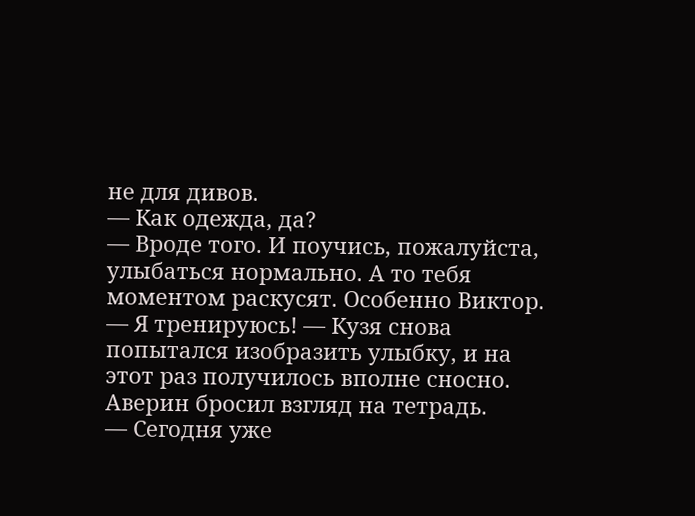не для дивов.
— Как одежда, да?
— Вроде того. И поучись, пожалуйста, улыбаться нормально. А то тебя моментом раскусят. Особенно Виктор.
— Я тренируюсь! — Кузя снова попытался изобразить улыбку, и на этот раз получилось вполне сносно.
Аверин бросил взгляд на тетрадь.
— Сегодня уже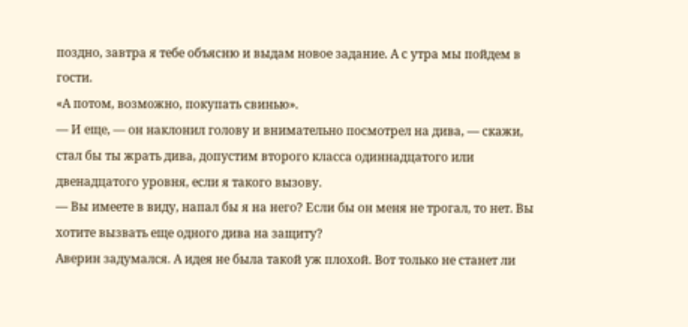поздно, завтра я тебе объясню и выдам новое задание. А с утра мы пойдем в гости.
«А потом, возможно, покупать свинью».
— И еще, — он наклонил голову и внимательно посмотрел на дива, — скажи, стал бы ты жрать дива, допустим второго класса одиннадцатого или двенадцатого уровня, если я такого вызову.
— Вы имеете в виду, напал бы я на него? Если бы он меня не трогал, то нет. Вы хотите вызвать еще одного дива на защиту?
Аверин задумался. А идея не была такой уж плохой. Вот только не станет ли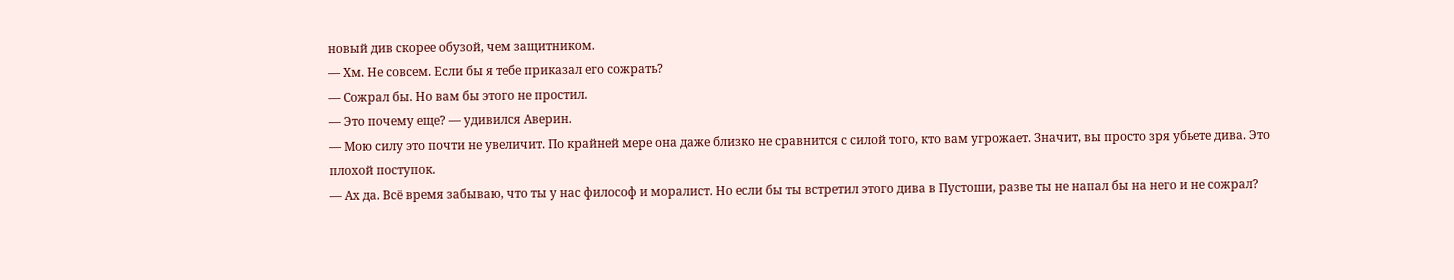новый див скорее обузой, чем защитником.
— Хм. Не совсем. Если бы я тебе приказал его сожрать?
— Сожрал бы. Но вам бы этого не простил.
— Это почему еще? — удивился Аверин.
— Мою силу это почти не увеличит. По крайней мере она даже близко не сравнится с силой того, кто вам угрожает. Значит, вы просто зря убьете дива. Это плохой поступок.
— Ах да. Всё время забываю, что ты у нас философ и моралист. Но если бы ты встретил этого дива в Пустоши, разве ты не напал бы на него и не сожрал?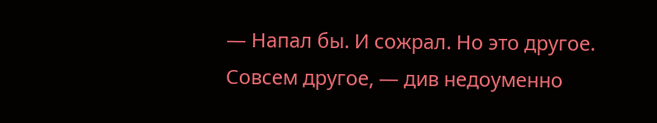— Напал бы. И сожрал. Но это другое. Совсем другое, — див недоуменно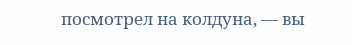посмотрел на колдуна, — вы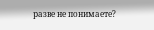разве не понимаете?